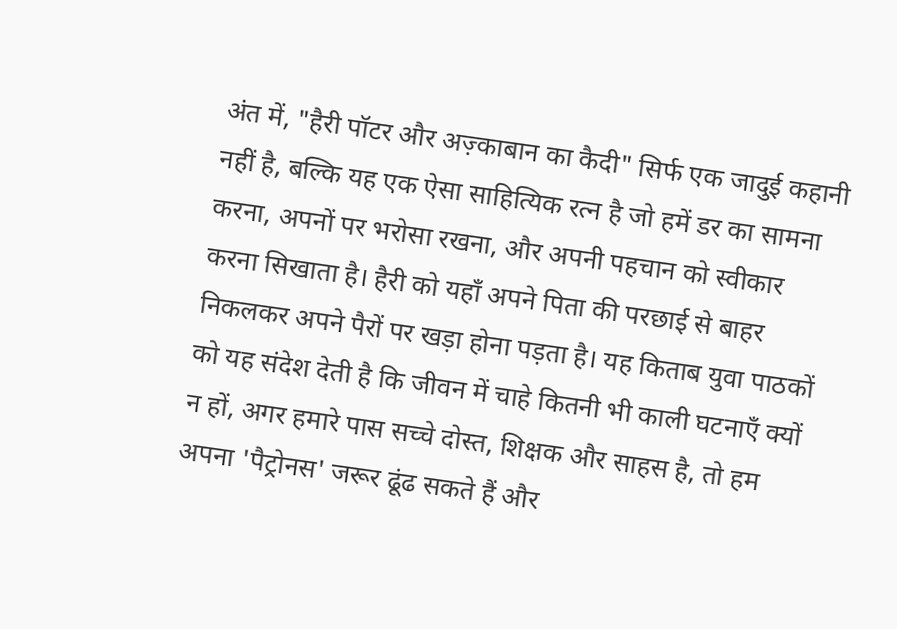अंत में, "हैरी पॉटर और अज़्काबान का कैदी" सिर्फ एक जादुई कहानी नहीं है, बल्कि यह एक ऐसा साहित्यिक रत्न है जो हमें डर का सामना करना, अपनों पर भरोसा रखना, और अपनी पहचान को स्वीकार करना सिखाता है। हैरी को यहाँ अपने पिता की परछाई से बाहर निकलकर अपने पैरों पर खड़ा होना पड़ता है। यह किताब युवा पाठकों को यह संदेश देती है कि जीवन में चाहे कितनी भी काली घटनाएँ क्यों न हों, अगर हमारे पास सच्चे दोस्त, शिक्षक और साहस है, तो हम अपना 'पैट्रोनस' जरूर ढूंढ सकते हैं और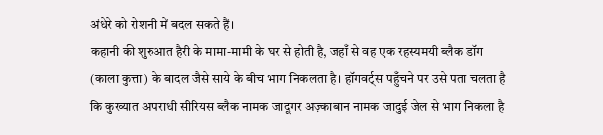अंधेरे को रोशनी में बदल सकते हैं।
कहानी की शुरुआत हैरी के मामा-मामी के घर से होती है, जहाँ से वह एक रहस्यमयी ब्लैक डॉग (काला कुत्ता) के बादल जैसे साये के बीच भाग निकलता है। हॉगवर्ट्स पहुँचने पर उसे पता चलता है कि कुख्यात अपराधी सीरियस ब्लैक नामक जादूगर अज़्काबान नामक जादुई जेल से भाग निकला है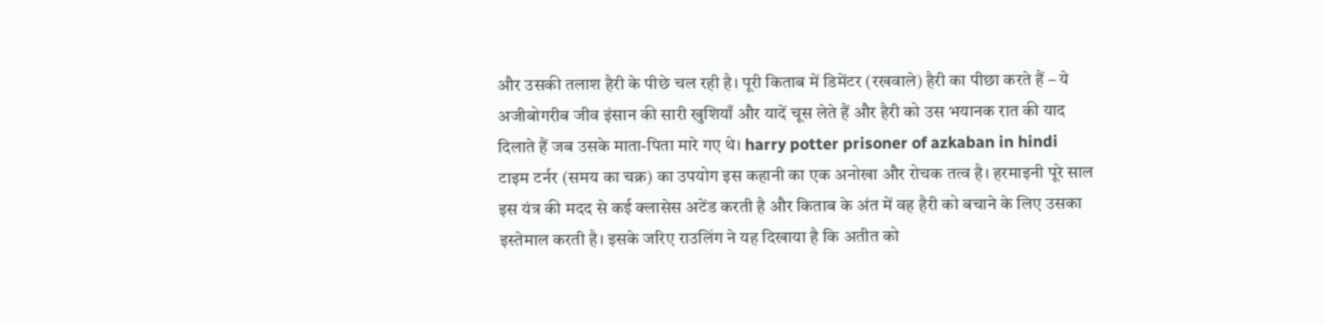और उसकी तलाश हैरी के पीछे चल रही है। पूरी किताब में डिमेंटर (रखवाले) हैरी का पीछा करते हैं – ये अजीबोगरीब जीव इंसान की सारी खुशियाँ और यादें चूस लेते हैं और हैरी को उस भयानक रात की याद दिलाते हैं जब उसके माता-पिता मारे गए थे। harry potter prisoner of azkaban in hindi
टाइम टर्नर (समय का चक्र) का उपयोग इस कहानी का एक अनोखा और रोचक तत्व है। हरमाइनी पूरे साल इस यंत्र की मदद से कई क्लासेस अटेंड करती है और किताब के अंत में वह हैरी को बचाने के लिए उसका इस्तेमाल करती है। इसके जरिए राउलिंग ने यह दिखाया है कि अतीत को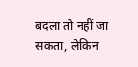बदला तो नहीं जा सकता, लेकिन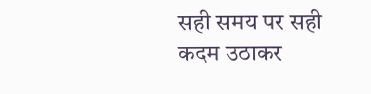सही समय पर सही कदम उठाकर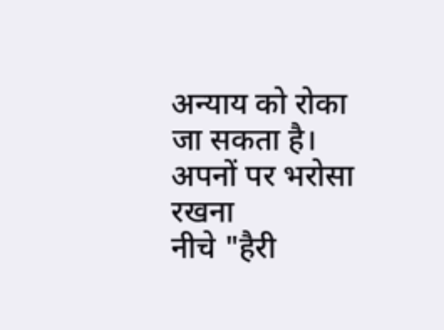अन्याय को रोका जा सकता है। अपनों पर भरोसा रखना
नीचे "हैरी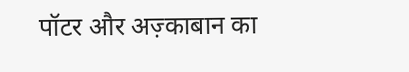पॉटर और अज़्काबान का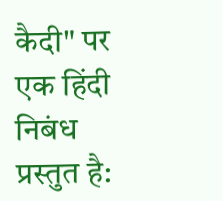कैदी" पर एक हिंदी निबंध प्रस्तुत है: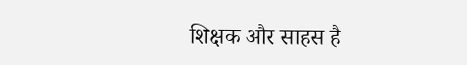शिक्षक और साहस है